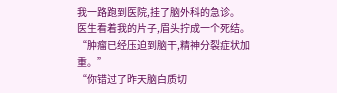我一路跑到医院,挂了脑外科的急诊。
医生看着我的片子,眉头拧成一个死结。
“肿瘤已经压迫到脑干,精神分裂症状加重。”
“你错过了昨天脑白质切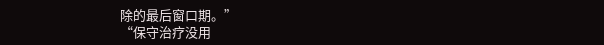除的最后窗口期。”
“保守治疗没用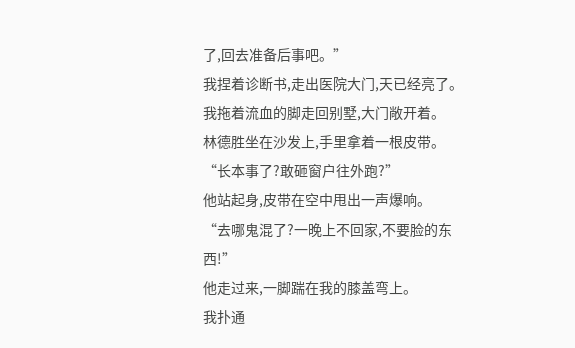了,回去准备后事吧。”
我捏着诊断书,走出医院大门,天已经亮了。
我拖着流血的脚走回别墅,大门敞开着。
林德胜坐在沙发上,手里拿着一根皮带。
“长本事了?敢砸窗户往外跑?”
他站起身,皮带在空中甩出一声爆响。
“去哪鬼混了?一晚上不回家,不要脸的东西!”
他走过来,一脚踹在我的膝盖弯上。
我扑通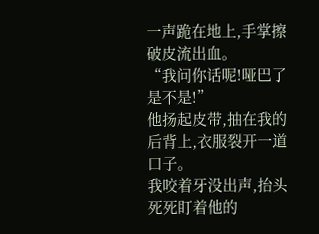一声跪在地上,手掌擦破皮流出血。
“我问你话呢!哑巴了是不是!”
他扬起皮带,抽在我的后背上,衣服裂开一道口子。
我咬着牙没出声,抬头死死盯着他的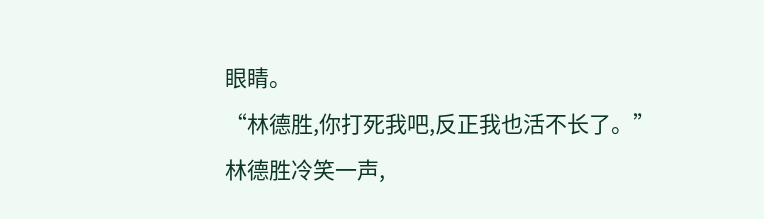眼睛。
“林德胜,你打死我吧,反正我也活不长了。”
林德胜冷笑一声,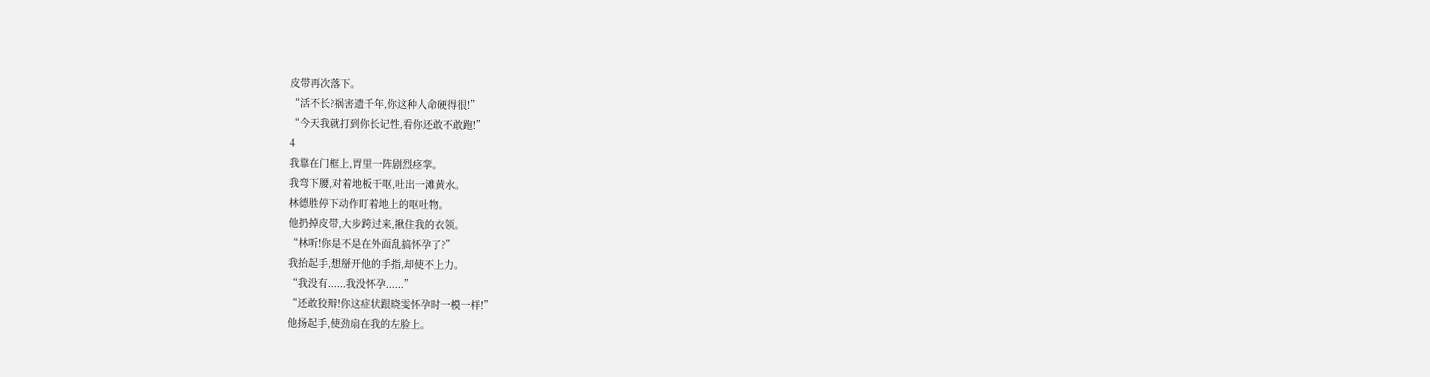皮带再次落下。
“活不长?祸害遗千年,你这种人命硬得很!”
“今天我就打到你长记性,看你还敢不敢跑!”
4
我靠在门框上,胃里一阵剧烈痉挛。
我弯下腰,对着地板干呕,吐出一滩黄水。
林德胜停下动作盯着地上的呕吐物。
他扔掉皮带,大步跨过来,揪住我的衣领。
“林听!你是不是在外面乱搞怀孕了?”
我抬起手,想掰开他的手指,却使不上力。
“我没有......我没怀孕......”
“还敢狡辩!你这症状跟晓雯怀孕时一模一样!”
他扬起手,使劲扇在我的左脸上。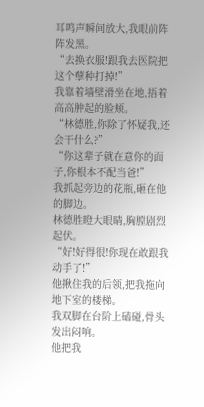耳鸣声瞬间放大,我眼前阵阵发黑。
“去换衣服!跟我去医院把这个孽种打掉!”
我靠着墙壁滑坐在地,捂着高高肿起的脸颊。
“林德胜,你除了怀疑我,还会干什么?”
“你这辈子就在意你的面子,你根本不配当爸!”
我抓起旁边的花瓶,砸在他的脚边。
林德胜瞪大眼睛,胸膛剧烈起伏。
“好!好得很!你现在敢跟我动手了!”
他揪住我的后领,把我拖向地下室的楼梯。
我双脚在台阶上磕碰,骨头发出闷响。
他把我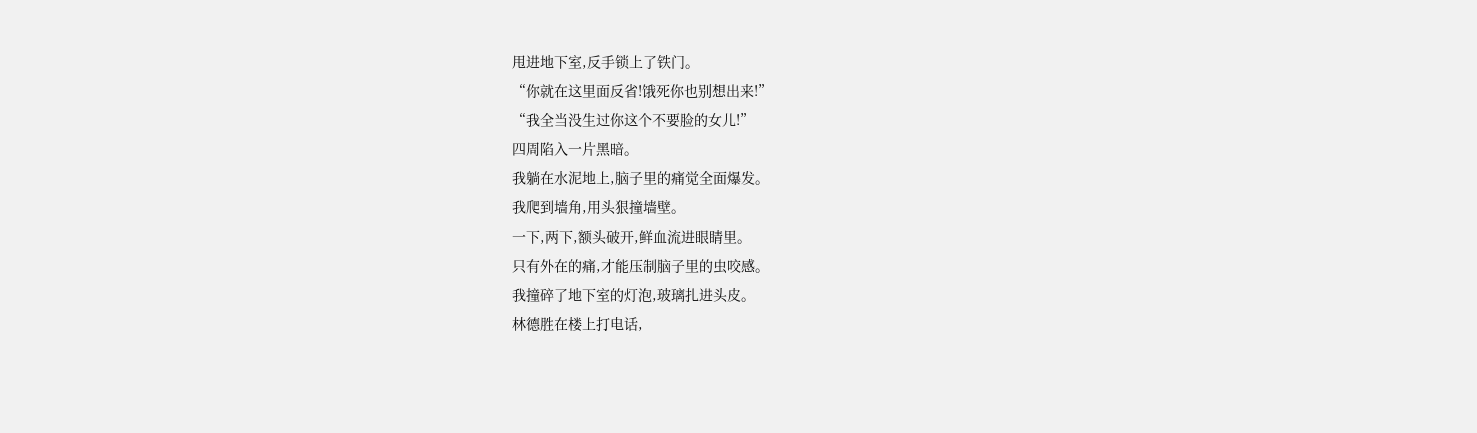甩进地下室,反手锁上了铁门。
“你就在这里面反省!饿死你也别想出来!”
“我全当没生过你这个不要脸的女儿!”
四周陷入一片黑暗。
我躺在水泥地上,脑子里的痛觉全面爆发。
我爬到墙角,用头狠撞墙壁。
一下,两下,额头破开,鲜血流进眼睛里。
只有外在的痛,才能压制脑子里的虫咬感。
我撞碎了地下室的灯泡,玻璃扎进头皮。
林德胜在楼上打电话,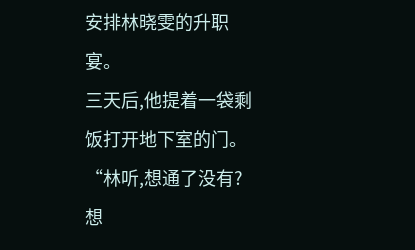安排林晓雯的升职宴。
三天后,他提着一袋剩饭打开地下室的门。
“林听,想通了没有?想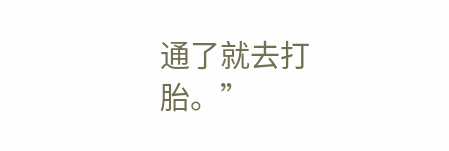通了就去打胎。”